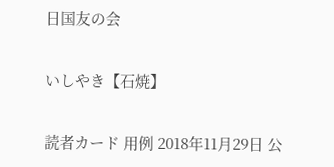日国友の会

いしやき【石焼】

読者カード 用例 2018年11月29日 公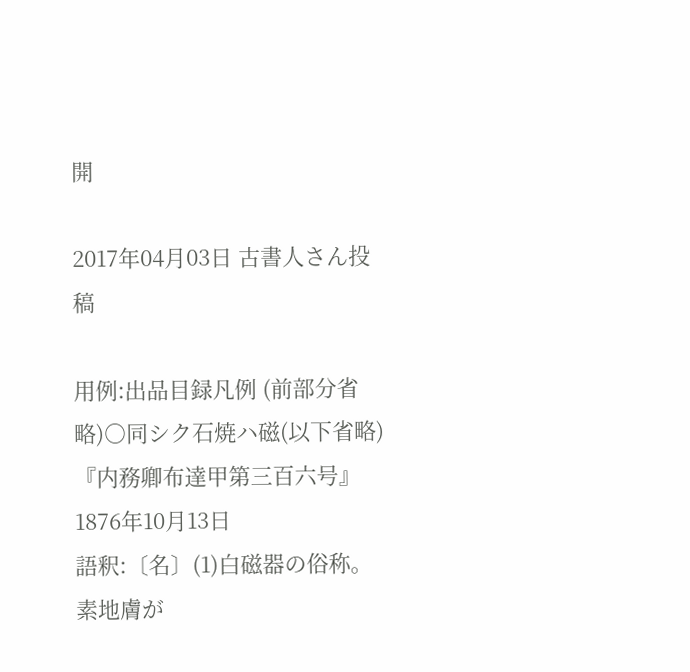開

2017年04月03日 古書人さん投稿

用例:出品目録凡例 (前部分省略)○同シク石焼ハ磁(以下省略)
『内務卿布達甲第三百六号』 1876年10月13日
語釈:〔名〕(1)白磁器の俗称。素地膚が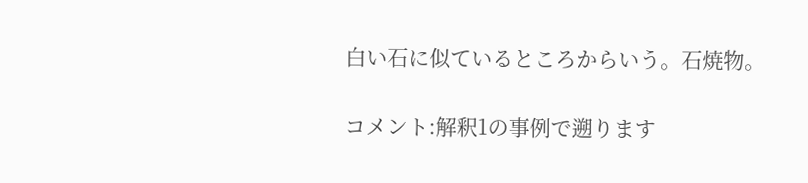白い石に似ているところからいう。石焼物。

コメント:解釈1の事例で遡ります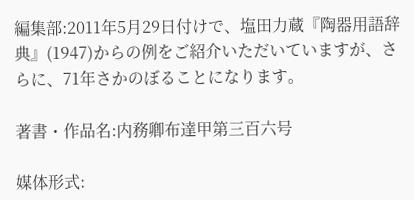編集部:2011年5月29日付けで、塩田力蔵『陶器用語辞典』(1947)からの例をご紹介いただいていますが、さらに、71年さかのぼることになります。

著書・作品名:内務卿布達甲第三百六号

媒体形式: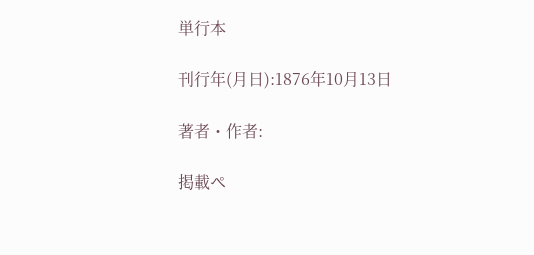単行本

刊行年(月日):1876年10月13日

著者・作者:

掲載ペ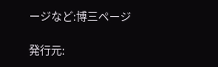ージなど:博三ページ

発行元: